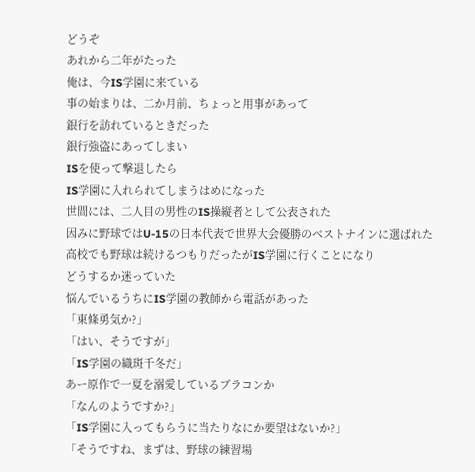どうぞ
あれから二年がたった
俺は、今IS学園に来ている
事の始まりは、二か月前、ちょっと用事があって
銀行を訪れているときだった
銀行強盗にあってしまい
ISを使って撃退したら
IS学園に入れられてしまうはめになった
世間には、二人目の男性のIS操縦者として公表された
因みに野球ではU-15の日本代表で世界大会優勝のベストナインに選ばれた
高校でも野球は続けるつもりだったがIS学園に行くことになり
どうするか迷っていた
悩んでいるうちにIS学園の教師から電話があった
「東條勇気か?」
「はい、そうですが」
「IS学園の織斑千冬だ」
あー原作で一夏を溺愛しているブラコンか
「なんのようですか?」
「IS学園に入ってもらうに当たりなにか要望はないか?」
「そうですね、まずは、野球の練習場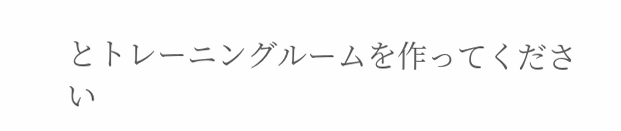とトレーニングルームを作ってください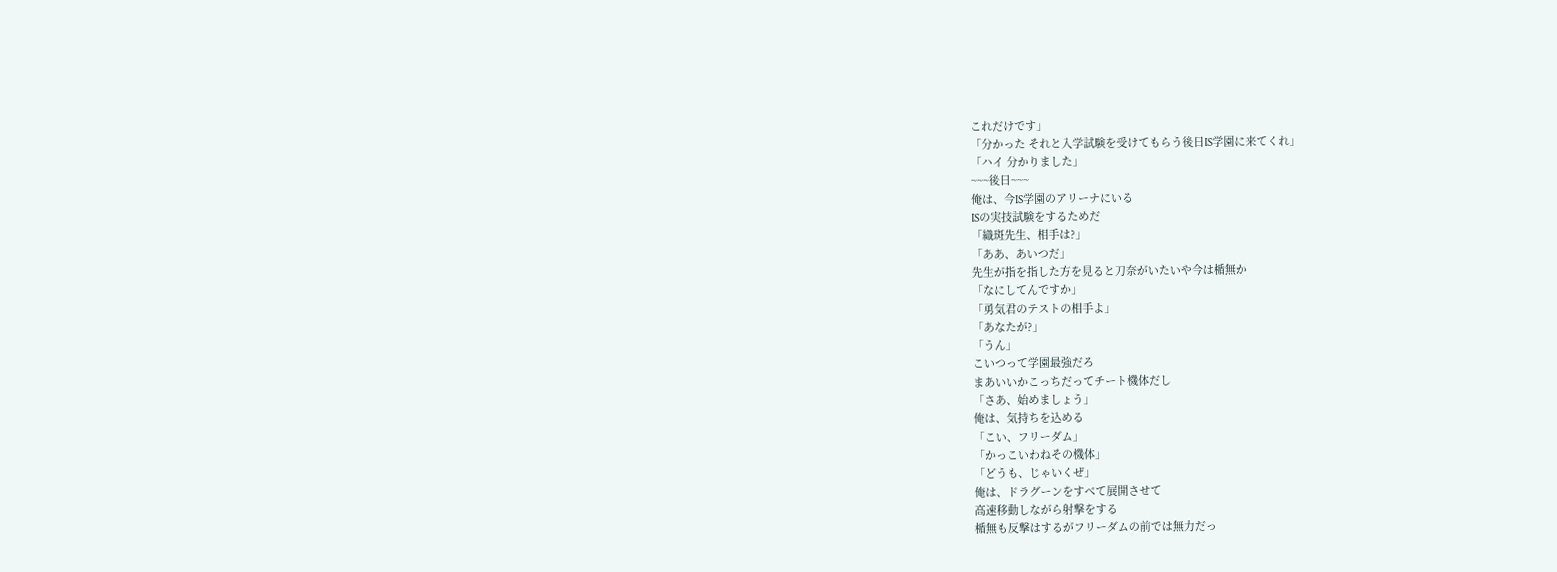これだけです」
「分かった それと入学試験を受けてもらう後日IS学園に来てくれ」
「ハイ 分かりました」
~~~後日~~~
俺は、今IS学園のアリーナにいる
ISの実技試験をするためだ
「織斑先生、相手は?」
「ああ、あいつだ」
先生が指を指した方を見ると刀奈がいたいや今は楯無か
「なにしてんですか」
「勇気君のテストの相手よ」
「あなたが?」
「うん」
こいつって学園最強だろ
まあいいかこっちだってチート機体だし
「さあ、始めましょう」
俺は、気持ちを込める
「こい、フリーダム」
「かっこいわねその機体」
「どうも、じゃいくぜ」
俺は、ドラグーンをすべて展開させて
高速移動しながら射撃をする
楯無も反撃はするがフリーダムの前では無力だっ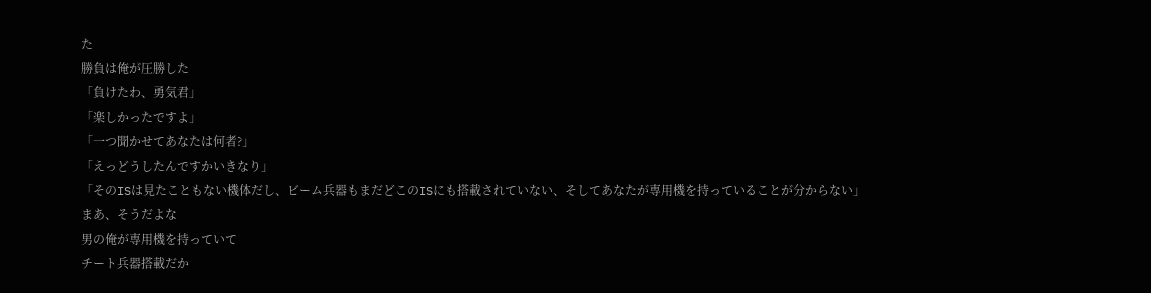た
勝負は俺が圧勝した
「負けたわ、勇気君」
「楽しかったですよ」
「一つ聞かせてあなたは何者?」
「えっどうしたんですかいきなり」
「そのISは見たこともない機体だし、ビーム兵器もまだどこのISにも搭載されていない、そしてあなたが専用機を持っていることが分からない」
まあ、そうだよな
男の俺が専用機を持っていて
チート兵器搭載だか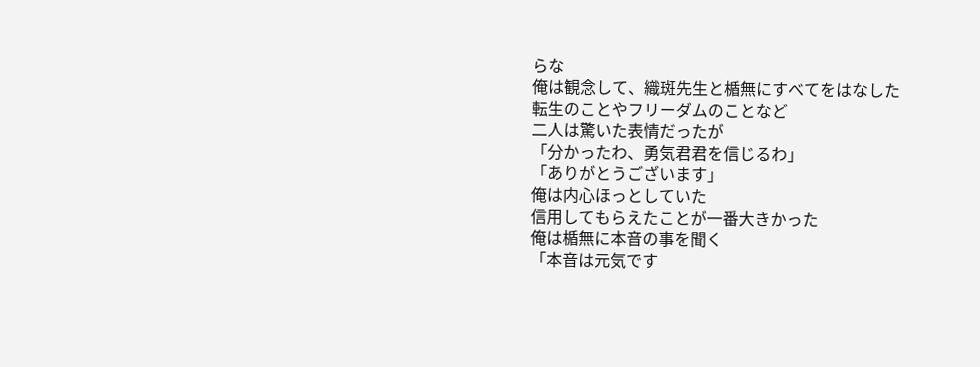らな
俺は観念して、織斑先生と楯無にすべてをはなした
転生のことやフリーダムのことなど
二人は驚いた表情だったが
「分かったわ、勇気君君を信じるわ」
「ありがとうございます」
俺は内心ほっとしていた
信用してもらえたことが一番大きかった
俺は楯無に本音の事を聞く
「本音は元気です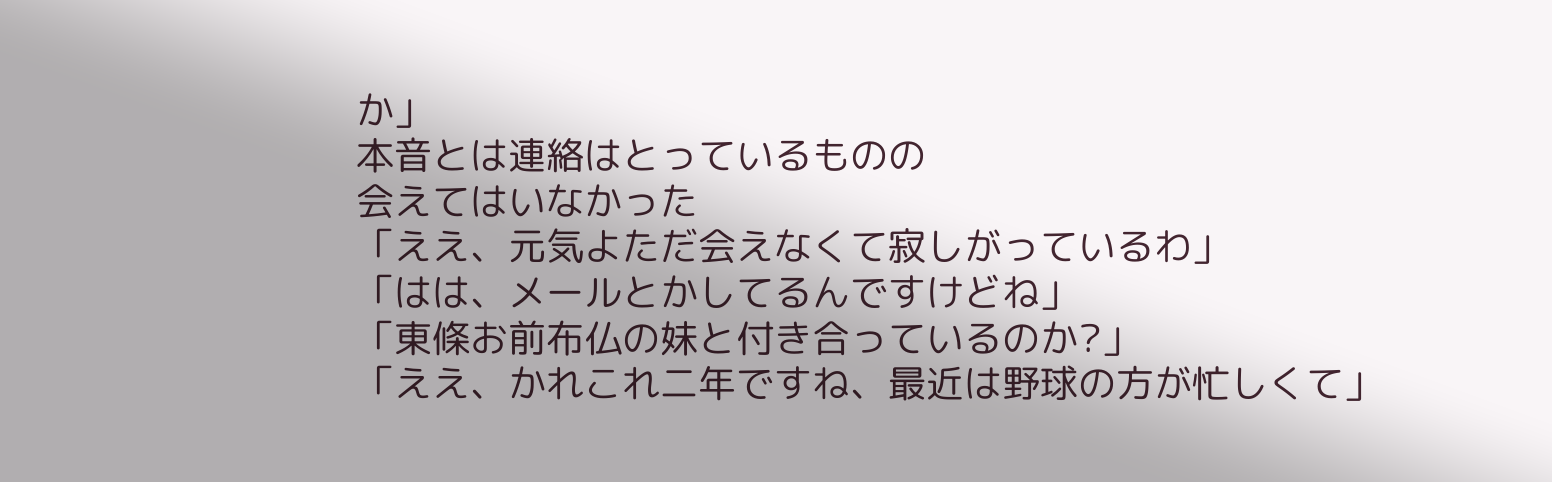か」
本音とは連絡はとっているものの
会えてはいなかった
「ええ、元気よただ会えなくて寂しがっているわ」
「はは、メールとかしてるんですけどね」
「東條お前布仏の妹と付き合っているのか?」
「ええ、かれこれ二年ですね、最近は野球の方が忙しくて」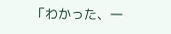「わかった、一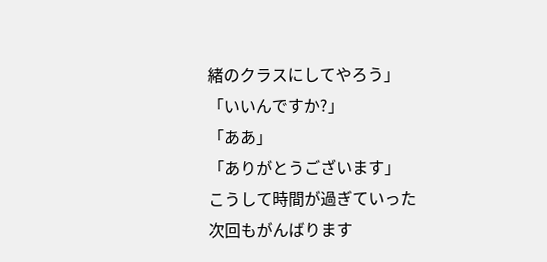緒のクラスにしてやろう」
「いいんですか?」
「ああ」
「ありがとうございます」
こうして時間が過ぎていった
次回もがんばります